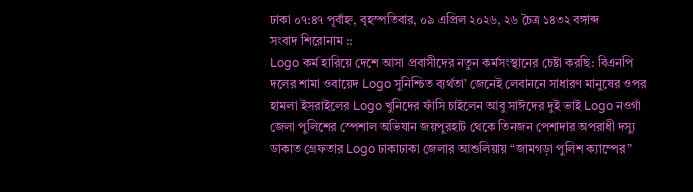ঢাকা ০৭:৪৭ পূর্বাহ্ন, বৃহস্পতিবার, ০৯ এপ্রিল ২০২৬, ২৬ চৈত্র ১৪৩২ বঙ্গাব্দ
সংবাদ শিরোনাম ::
Logo কর্ম হারিয়ে দেশে আসা প্রবাসীদের নতুন কর্মসংস্থানের চেষ্টা করছি: বিএনপি দলের শামা ওবায়েদ Logo সুনিশ্চিত ব্যর্থতা’ জেনেই লেবাননে সাধারণ মানুষের ওপর হামলা ইসরাইলের Logo খুনিদের ফাঁসি চাইলেন আবু সাঈদের দুই ভাই Logo নওগাঁ জেলা পুলিশের স্পেশাল অভিযান জয়পুরহাট থেকে তিনজন পেশাদার অপরাধী দস্যু ডাকাত গ্রেফতার Logo ঢাকাঢাকা জেলার আশুলিয়ায় “জামগড়া পুলিশ ক্যাম্পের”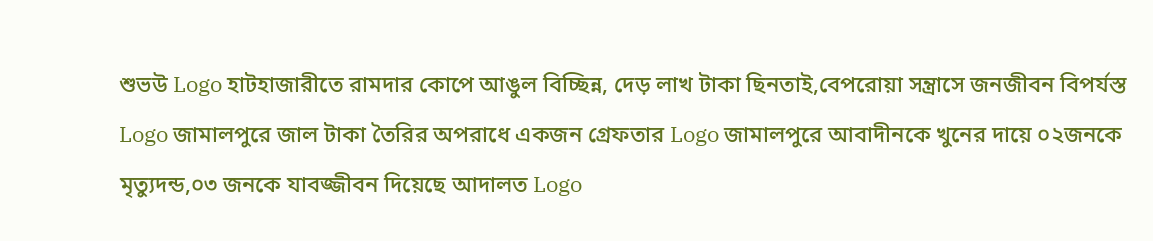শুভউ Logo হাটহাজারীতে রামদার কোপে আঙুল বিচ্ছিন্ন, দেড় লাখ টাকা ছিনতাই,বেপরোয়া সন্ত্রাসে জনজীবন বিপর্যস্ত Logo জামালপুরে জাল টাকা তৈরির অপরাধে একজন গ্রেফতার Logo জামালপুরে আবাদীনকে খুনের দায়ে ০২জনকে মৃত্যুদন্ড,০৩ জনকে যাবজ্জীবন দিয়েছে আদালত Logo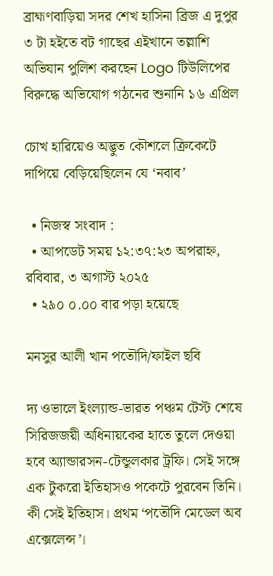ব্রাহ্মণবাড়িয়া সদর শেখ হাসিনা ব্রিজ এ দুপুর ৩ টা হইতে বট গাছের এইখানে তল্লাশি অভিযান পুলিশ করছেন Logo টিউলিপের বিরুদ্ধে অভিযোগ গঠনের শুনানি ১৬ এপ্রিল

চোখ হারিয়েও অদ্ভুত কৌশলে ক্রিকেটে দাপিয়ে বেড়িয়েছিলেন যে ‘নবাব’

  • নিজস্ব সংবাদ :
  • আপডেট সময় ১২:৩৭:২৩ অপরাহ্ন, রবিবার, ৩ অগাস্ট ২০২৫
  • ২৯০ ০.০০ বার পড়া হয়েছে

মনসুর আলী খান পতৌদি/ফাইল ছবি

দ্য ওভালে ইংল্যান্ড-ভারত পঞ্চম টেস্ট শেষে সিরিজজয়ী অধিনায়কের হাতে তুলে দেওয়া হবে অ্যান্ডারসন-টেন্ডুলকার ট্রফি। সেই সঙ্গে এক টুকরো ইতিহাসও পকেটে পুরবেন তিনি। কী সেই ইতিহাস। প্রথম ‘পতৌদি মেডেল অব এক্সেলেন্স’।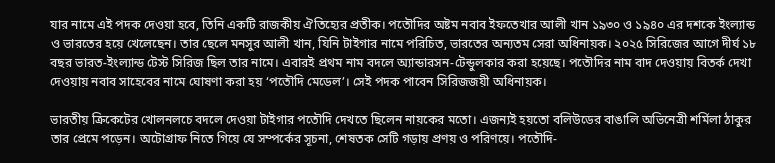যার নামে এই পদক দেওয়া হবে, তিনি একটি রাজকীয় ঐতিহ্যের প্রতীক। পতৌদির অষ্টম নবাব ইফতেখার আলী খান ১৯৩০ ও ১৯৪০ এর দশকে ইংল্যান্ড ও ভারতের হয়ে খেলেছেন। তার ছেলে মনসুর আলী খান, যিনি টাইগার নামে পরিচিত, ভারতের অন্যতম সেরা অধিনায়ক। ২০২৫ সিরিজের আগে দীর্ঘ ১৮ বছর ভারত-ইংল্যান্ড টেস্ট সিরিজ ছিল তার নামে। এবারই প্রথম নাম বদলে অ্যান্ডারসন-টেন্ডুলকার করা হয়েছে। পতৌদির নাম বাদ দেওয়ায় বিতর্ক দেখা দেওয়ায় নবাব সাহেবের নামে ঘোষণা করা হয় ‘পতৌদি মেডেল’। সেই পদক পাবেন সিরিজজয়ী অধিনায়ক।

ভারতীয় ক্রিকেটের খোলনলচে বদলে দেওয়া টাইগার পতৌদি দেখতে ছিলেন নায়কের মতো। এজন্যই হয়তো বলিউডের বাঙালি অভিনেত্রী শর্মিলা ঠাকুর তার প্রেমে পড়েন। অটোগ্রাফ নিতে গিয়ে যে সম্পর্কের সূচনা, শেষতক সেটি গড়ায় প্রণয় ও পরিণয়ে। পতৌদি-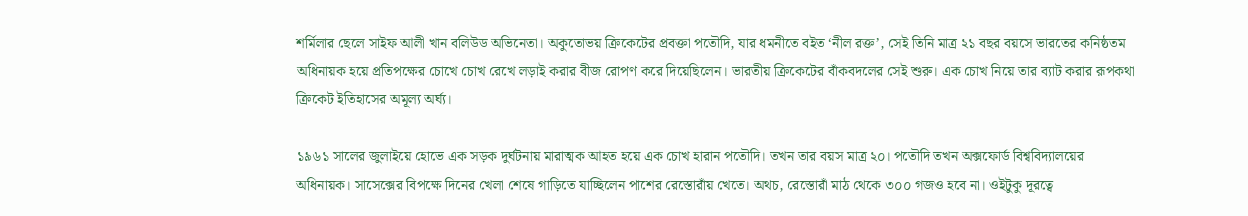শর্মিলার ছেলে সাইফ আলী খান বলিউড অভিনেতা। অকুতোভয় ক্রিকেটের প্রবক্তা পতৌদি, যার ধমনীতে বইত ‘নীল রক্ত’, সেই তিনি মাত্র ২১ বছর বয়সে ভারতের কনিষ্ঠতম অধিনায়ক হয়ে প্রতিপক্ষের চোখে চোখ রেখে লড়াই করার বীজ রোপণ করে দিয়েছিলেন। ভারতীয় ক্রিকেটের বাঁকবদলের সেই শুরু। এক চোখ নিয়ে তার ব্যাট করার রূপকথা ক্রিকেট ইতিহাসের অমূল্য অর্ঘ্য।

১৯৬১ সালের জুলাইয়ে হোভে এক সড়ক দুর্ঘটনায় মারাত্মক আহত হয়ে এক চোখ হারান পতৌদি। তখন তার বয়স মাত্র ২০। পতৌদি তখন অক্সফোর্ড বিশ্ববিদ্যালয়ের অধিনায়ক। সাসেক্সের বিপক্ষে দিনের খেলা শেষে গাড়িতে যাচ্ছিলেন পাশের রেস্তোরাঁয় খেতে। অথচ, রেস্তোরাঁ মাঠ থেকে ৩০০ গজও হবে না। ওইটুকু দূরত্বে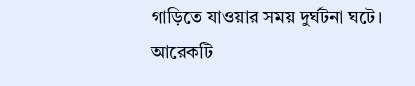গাড়িতে যাওয়ার সময় দুর্ঘটনা ঘটে। আরেকটি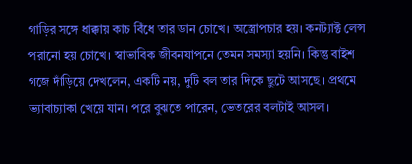গাড়ির সঙ্গে ধাক্কায় কাচ বিঁধে তার ডান চোখে। অস্ত্রোপচার হয়। কনট্যাক্ট লেন্স পরানো হয় চোখে। স্বাভাবিক জীবনযাপনে তেমন সমস্যা হয়নি। কিন্তু বাইশ গজে দাঁড়িয়ে দেখলেন, একটি নয়, দুটি বল তার দিকে ছুটে আসছে। প্রথমে ভ্যাবাচ্যাকা খেয়ে যান। পরে বুঝতে পারেন, ভেতরের বলটাই আসল।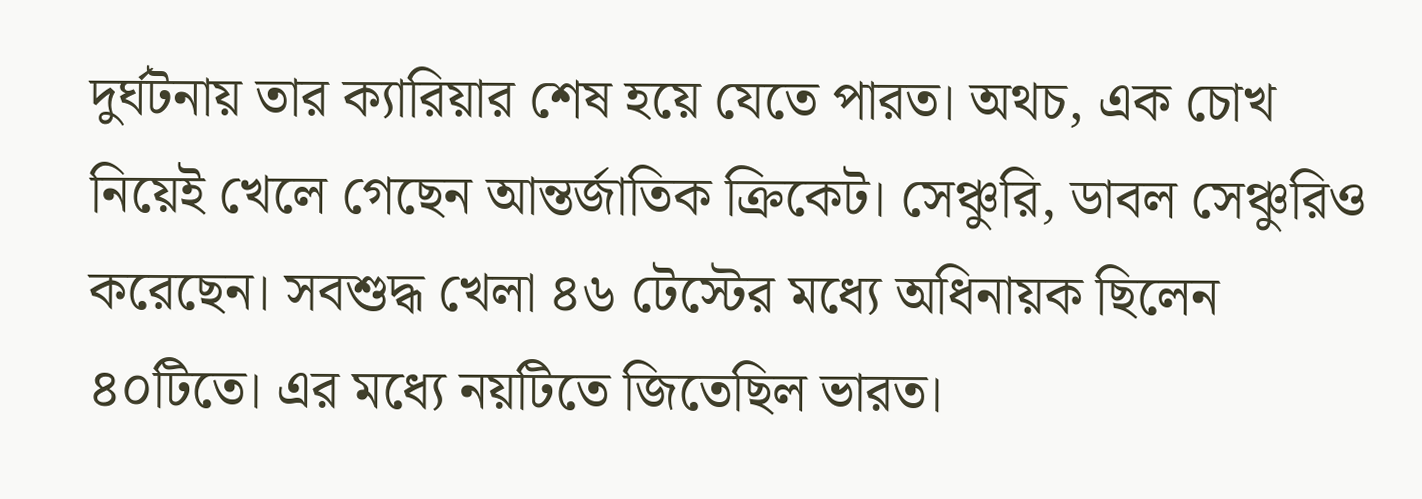দুর্ঘটনায় তার ক্যারিয়ার শেষ হয়ে যেতে পারত। অথচ, এক চোখ নিয়েই খেলে গেছেন আন্তর্জাতিক ক্রিকেট। সেঞ্চুরি, ডাবল সেঞ্চুরিও করেছেন। সবশুদ্ধ খেলা ৪৬ টেস্টের মধ্যে অধিনায়ক ছিলেন ৪০টিতে। এর মধ্যে নয়টিতে জিতেছিল ভারত।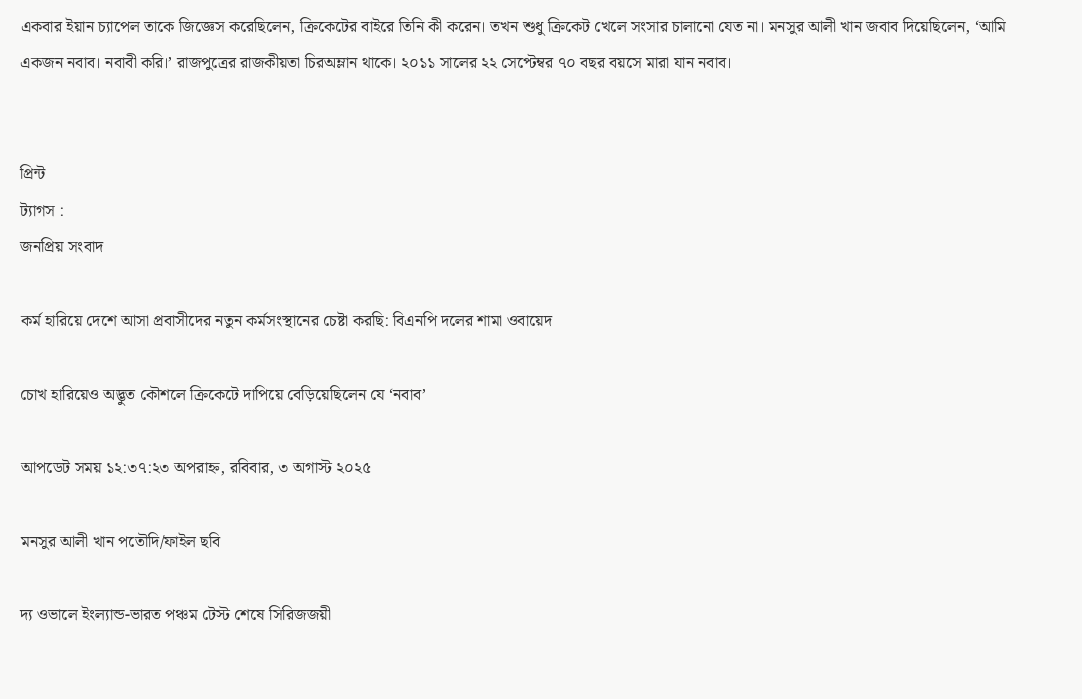একবার ইয়ান চ্যাপেল তাকে জিজ্ঞেস করেছিলেন, ক্রিকেটের বাইরে তিনি কী করেন। তখন শুধু ক্রিকেট খেলে সংসার চালানো যেত না। মনসুর আলী খান জবাব দিয়েছিলেন, ‘আমি একজন নবাব। নবাবী করি।’ রাজপুত্রের রাজকীয়তা চিরঅম্লান থাকে। ২০১১ সালের ২২ সেপ্টেম্বর ৭০ বছর বয়সে মারা যান নবাব।


প্রিন্ট
ট্যাগস :
জনপ্রিয় সংবাদ

কর্ম হারিয়ে দেশে আসা প্রবাসীদের নতুন কর্মসংস্থানের চেষ্টা করছি: বিএনপি দলের শামা ওবায়েদ

চোখ হারিয়েও অদ্ভুত কৌশলে ক্রিকেটে দাপিয়ে বেড়িয়েছিলেন যে ‘নবাব’

আপডেট সময় ১২:৩৭:২৩ অপরাহ্ন, রবিবার, ৩ অগাস্ট ২০২৫

মনসুর আলী খান পতৌদি/ফাইল ছবি

দ্য ওভালে ইংল্যান্ড-ভারত পঞ্চম টেস্ট শেষে সিরিজজয়ী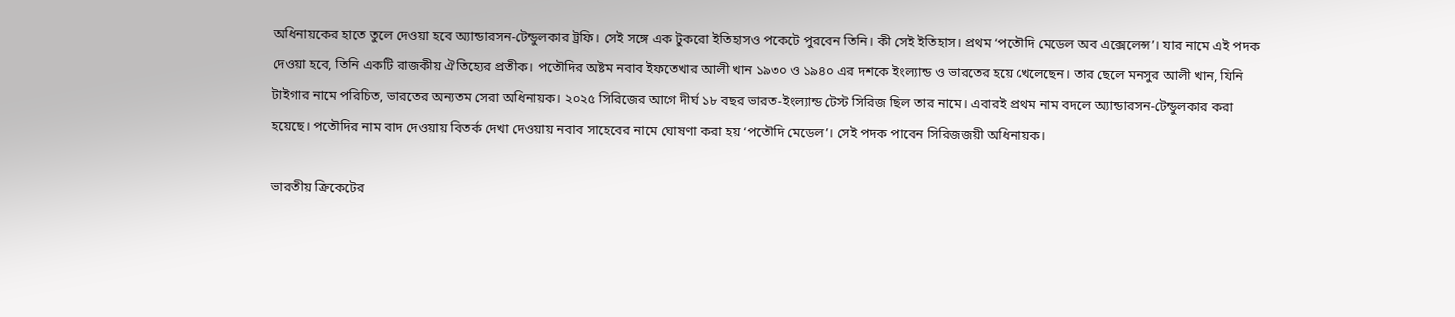অধিনায়কের হাতে তুলে দেওয়া হবে অ্যান্ডারসন-টেন্ডুলকার ট্রফি। সেই সঙ্গে এক টুকরো ইতিহাসও পকেটে পুরবেন তিনি। কী সেই ইতিহাস। প্রথম ‘পতৌদি মেডেল অব এক্সেলেন্স’। যার নামে এই পদক দেওয়া হবে, তিনি একটি রাজকীয় ঐতিহ্যের প্রতীক। পতৌদির অষ্টম নবাব ইফতেখার আলী খান ১৯৩০ ও ১৯৪০ এর দশকে ইংল্যান্ড ও ভারতের হয়ে খেলেছেন। তার ছেলে মনসুর আলী খান, যিনি টাইগার নামে পরিচিত, ভারতের অন্যতম সেরা অধিনায়ক। ২০২৫ সিরিজের আগে দীর্ঘ ১৮ বছর ভারত-ইংল্যান্ড টেস্ট সিরিজ ছিল তার নামে। এবারই প্রথম নাম বদলে অ্যান্ডারসন-টেন্ডুলকার করা হয়েছে। পতৌদির নাম বাদ দেওয়ায় বিতর্ক দেখা দেওয়ায় নবাব সাহেবের নামে ঘোষণা করা হয় ‘পতৌদি মেডেল’। সেই পদক পাবেন সিরিজজয়ী অধিনায়ক।

ভারতীয় ক্রিকেটের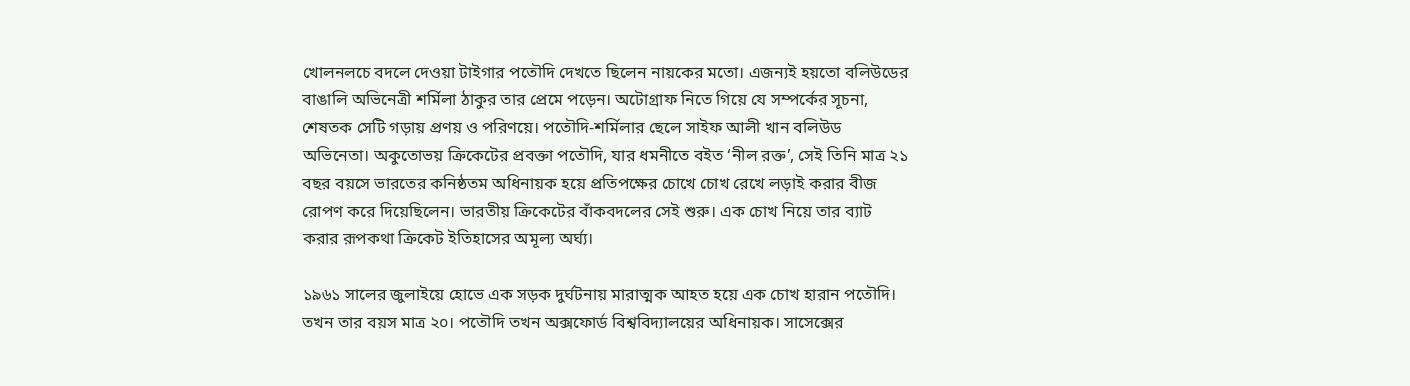খোলনলচে বদলে দেওয়া টাইগার পতৌদি দেখতে ছিলেন নায়কের মতো। এজন্যই হয়তো বলিউডের বাঙালি অভিনেত্রী শর্মিলা ঠাকুর তার প্রেমে পড়েন। অটোগ্রাফ নিতে গিয়ে যে সম্পর্কের সূচনা, শেষতক সেটি গড়ায় প্রণয় ও পরিণয়ে। পতৌদি-শর্মিলার ছেলে সাইফ আলী খান বলিউড অভিনেতা। অকুতোভয় ক্রিকেটের প্রবক্তা পতৌদি, যার ধমনীতে বইত ‘নীল রক্ত’, সেই তিনি মাত্র ২১ বছর বয়সে ভারতের কনিষ্ঠতম অধিনায়ক হয়ে প্রতিপক্ষের চোখে চোখ রেখে লড়াই করার বীজ রোপণ করে দিয়েছিলেন। ভারতীয় ক্রিকেটের বাঁকবদলের সেই শুরু। এক চোখ নিয়ে তার ব্যাট করার রূপকথা ক্রিকেট ইতিহাসের অমূল্য অর্ঘ্য।

১৯৬১ সালের জুলাইয়ে হোভে এক সড়ক দুর্ঘটনায় মারাত্মক আহত হয়ে এক চোখ হারান পতৌদি। তখন তার বয়স মাত্র ২০। পতৌদি তখন অক্সফোর্ড বিশ্ববিদ্যালয়ের অধিনায়ক। সাসেক্সের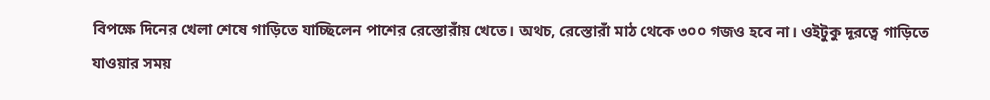বিপক্ষে দিনের খেলা শেষে গাড়িতে যাচ্ছিলেন পাশের রেস্তোরাঁয় খেতে। অথচ, রেস্তোরাঁ মাঠ থেকে ৩০০ গজও হবে না। ওইটুকু দূরত্বে গাড়িতে যাওয়ার সময়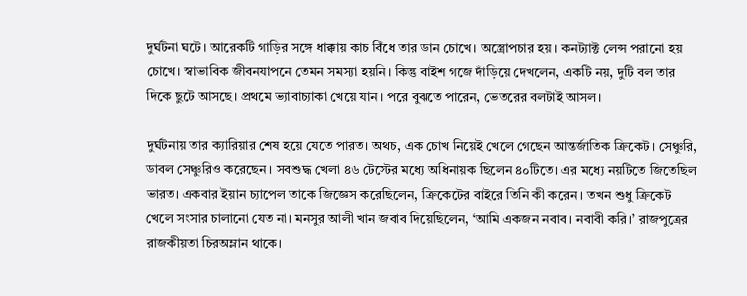দুর্ঘটনা ঘটে। আরেকটি গাড়ির সঙ্গে ধাক্কায় কাচ বিঁধে তার ডান চোখে। অস্ত্রোপচার হয়। কনট্যাক্ট লেন্স পরানো হয় চোখে। স্বাভাবিক জীবনযাপনে তেমন সমস্যা হয়নি। কিন্তু বাইশ গজে দাঁড়িয়ে দেখলেন, একটি নয়, দুটি বল তার দিকে ছুটে আসছে। প্রথমে ভ্যাবাচ্যাকা খেয়ে যান। পরে বুঝতে পারেন, ভেতরের বলটাই আসল।

দুর্ঘটনায় তার ক্যারিয়ার শেষ হয়ে যেতে পারত। অথচ, এক চোখ নিয়েই খেলে গেছেন আন্তর্জাতিক ক্রিকেট। সেঞ্চুরি, ডাবল সেঞ্চুরিও করেছেন। সবশুদ্ধ খেলা ৪৬ টেস্টের মধ্যে অধিনায়ক ছিলেন ৪০টিতে। এর মধ্যে নয়টিতে জিতেছিল ভারত। একবার ইয়ান চ্যাপেল তাকে জিজ্ঞেস করেছিলেন, ক্রিকেটের বাইরে তিনি কী করেন। তখন শুধু ক্রিকেট খেলে সংসার চালানো যেত না। মনসুর আলী খান জবাব দিয়েছিলেন, ‘আমি একজন নবাব। নবাবী করি।’ রাজপুত্রের রাজকীয়তা চিরঅম্লান থাকে।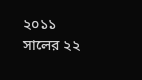২০১১ সালের ২২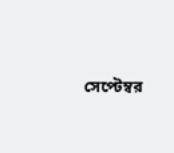সেপ্টেম্বর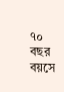৭০ বছর বয়সে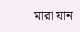মারা যান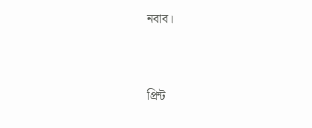নবাব।


প্রিন্ট